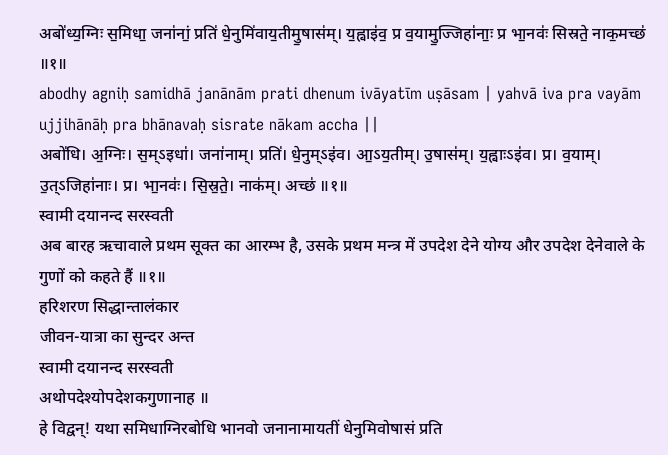अबो॑ध्य॒ग्निः स॒मिधा॒ जना॑नां॒ प्रति॑ धे॒नुमि॑वाय॒तीमु॒षास॑म्। य॒ह्वाइ॑व॒ प्र व॒यामु॒ज्जिहा॑नाः॒ प्र भा॒नवः॑ सिस्रते॒ नाक॒मच्छ॑ ॥१॥
abodhy agniḥ samidhā janānām prati dhenum ivāyatīm uṣāsam | yahvā iva pra vayām ujjihānāḥ pra bhānavaḥ sisrate nākam accha ||
अबो॑धि। अ॒ग्निः। स॒म्ऽइधा॑। जना॑नाम्। प्रति॑। धे॒नुम्ऽइ॑व। आ॒ऽय॒तीम्। उ॒षास॑म्। य॒ह्वाःऽइ॑व। प्र। व॒याम्। उ॒त्ऽजिहा॑नाः। प्र। भा॒नवः॑। सि॒स्र॒ते॒। नाक॑म्। अच्छ॑ ॥१॥
स्वामी दयानन्द सरस्वती
अब बारह ऋचावाले प्रथम सूक्त का आरम्भ है, उसके प्रथम मन्त्र में उपदेश देने योग्य और उपदेश देनेवाले के गुणों को कहते हैं ॥१॥
हरिशरण सिद्धान्तालंकार
जीवन-यात्रा का सुन्दर अन्त
स्वामी दयानन्द सरस्वती
अथोपदेश्योपदेशकगुणानाह ॥
हे विद्वन्! यथा समिधाग्निरबोधि भानवो जनानामायतीं धेनुमिवोषासं प्रति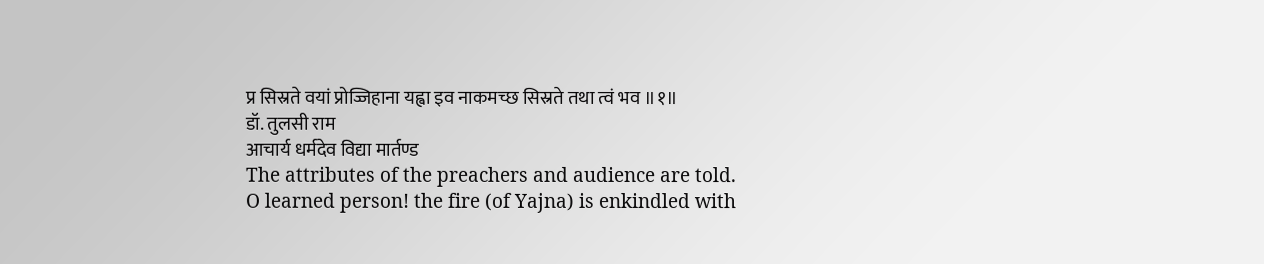प्र सिस्रते वयां प्रोज्जिहाना यह्वा इव नाकमच्छ सिस्रते तथा त्वं भव ॥१॥
डॉ. तुलसी राम
आचार्य धर्मदेव विद्या मार्तण्ड
The attributes of the preachers and audience are told.
O learned person! the fire (of Yajna) is enkindled with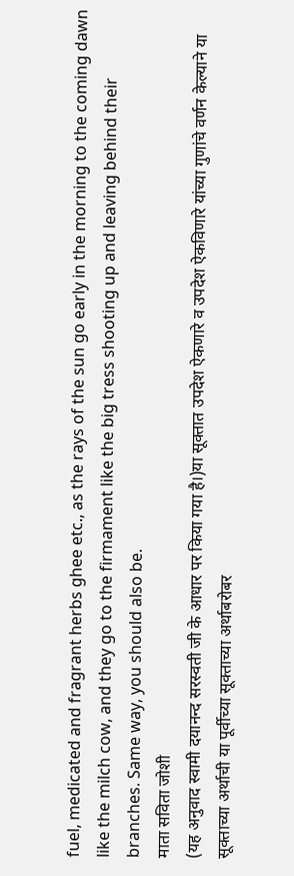fuel, medicated and fragrant herbs ghee etc., as the rays of the sun go early in the morning to the coming dawn like the milch cow, and they go to the firmament like the big tress shooting up and leaving behind their branches. Same way, you should also be.
माता सविता जोशी
(यह अनुवाद स्वामी दयानन्द सरस्वती जी के आधार पर किया गया है।)या सूक्तात उपदेश ऐकणारे व उपदेश ऐकविणारे यांच्या गुणांचे वर्णन केल्याने या सूक्ताच्या अर्थाची या पूर्वीच्या सूक्ताच्या अर्थाबरोबर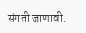संगती जाणावी.